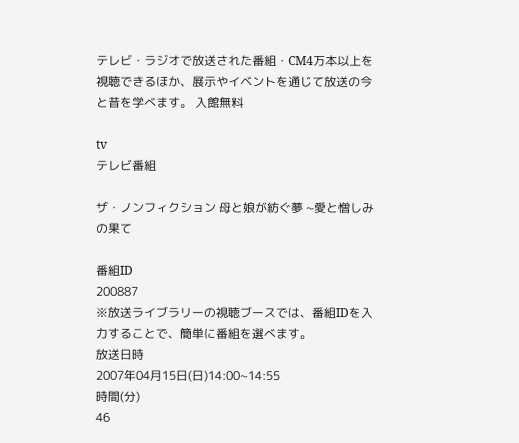テレビ・ラジオで放送された番組・CM4万本以上を視聴できるほか、展示やイベントを通じて放送の今と昔を学べます。 入館無料

tv
テレビ番組

ザ・ノンフィクション 母と娘が紡ぐ夢 ~愛と憎しみの果て

番組ID
200887
※放送ライブラリーの視聴ブースでは、番組IDを入力することで、簡単に番組を選べます。
放送日時
2007年04月15日(日)14:00~14:55
時間(分)
46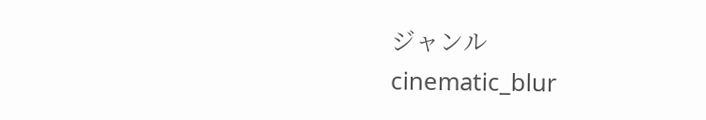ジャンル
cinematic_blur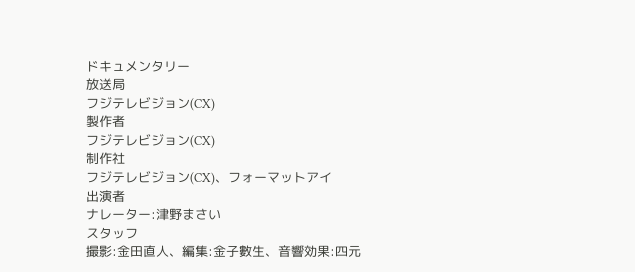ドキュメンタリー
放送局
フジテレビジョン(CX)
製作者
フジテレビジョン(CX)
制作社
フジテレビジョン(CX)、フォーマットアイ
出演者
ナレーター:津野まさい
スタッフ
撮影:金田直人、編集:金子數生、音響効果:四元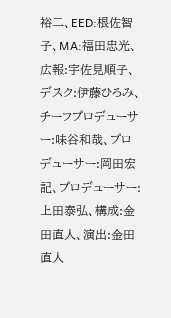裕二、EED:根佐智子、MA:福田忠光、広報:宇佐見順子、デスク:伊藤ひろみ、チーフプロデューサー:味谷和哉、プロデューサー:岡田宏記、プロデューサー:上田泰弘、構成:金田直人、演出:金田直人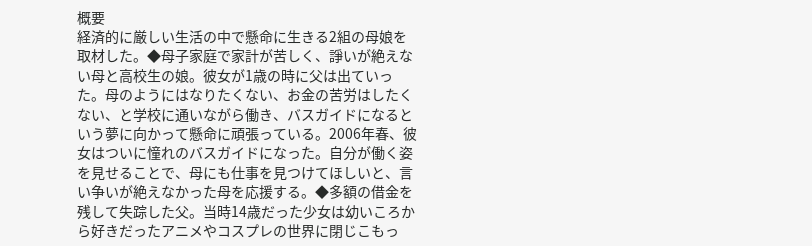概要
経済的に厳しい生活の中で懸命に生きる2組の母娘を取材した。◆母子家庭で家計が苦しく、諍いが絶えない母と高校生の娘。彼女が1歳の時に父は出ていった。母のようにはなりたくない、お金の苦労はしたくない、と学校に通いながら働き、バスガイドになるという夢に向かって懸命に頑張っている。2006年春、彼女はついに憧れのバスガイドになった。自分が働く姿を見せることで、母にも仕事を見つけてほしいと、言い争いが絶えなかった母を応援する。◆多額の借金を残して失踪した父。当時14歳だった少女は幼いころから好きだったアニメやコスプレの世界に閉じこもっ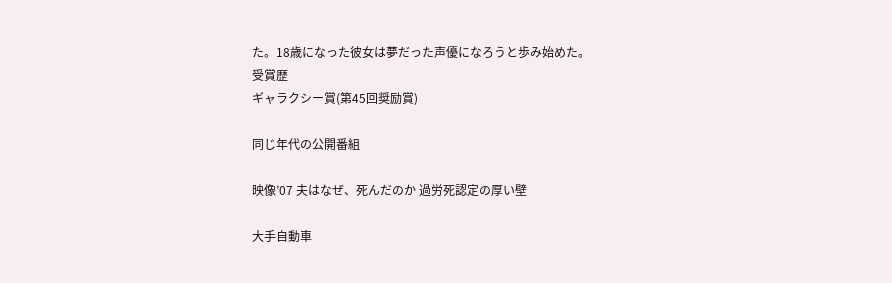た。18歳になった彼女は夢だった声優になろうと歩み始めた。
受賞歴
ギャラクシー賞(第45回奨励賞)

同じ年代の公開番組

映像’07 夫はなぜ、死んだのか 過労死認定の厚い壁

大手自動車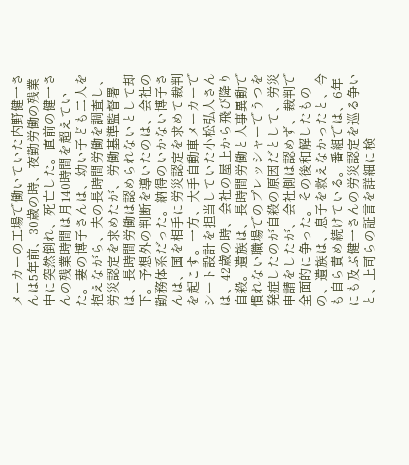メーカーの工場で働いていた内野健一さんは5年前、30歳の時、夜勤労働の残業中に突然倒れ、死亡した。直前の健一さんの残業時間は月140時間を超えていた。妻の博子さんは、幼い子ども二人を抱えながら、夫の長時間労働を調査し、労災認定を求めたが、労働基準監督署は、長時間労働は認められないとして却下。予想外の判断を導いたのは、会社の勤務体系だった。納得のいかない博子さんは、国を相手に労災認定を求めて裁判を起こす。一方、大手自動車メーカーでシート設計を担当していた小松弘人さんは、42歳の時、会社の屋上から飛び降り自殺。遺族は、長時間労働と人事異動で慣れない職場でのプレッシャーでうつを発症したのが自殺の原因だとして、労災申請をしたが、会社側は認めず、裁判で全面的に争った。その後和解したものの、遺族は、息子を救えなかったと、今も自ら責め続けている。番組では、6年にも及ぶ健一さんの労災認定を巡る争いと、上司らの証言を詳細に検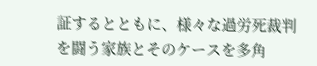証するとともに、様々な過労死裁判を闘う家族とそのケースを多角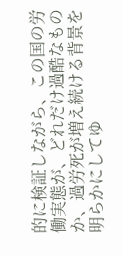的に検証しながら、この国の労働実態が、どれだけ過酷なものか、過労死が増え続ける背景を明らかにしてゆ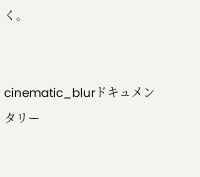く。


cinematic_blurドキュメンタリー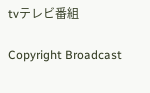tvテレビ番組

Copyright Broadcast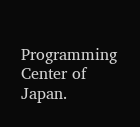Programming Center of Japan.